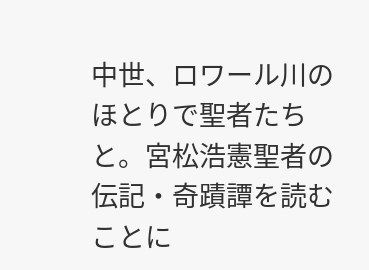中世、ロワール川のほとりで聖者たちと。宮松浩憲聖者の伝記・奇蹟譚を読むことに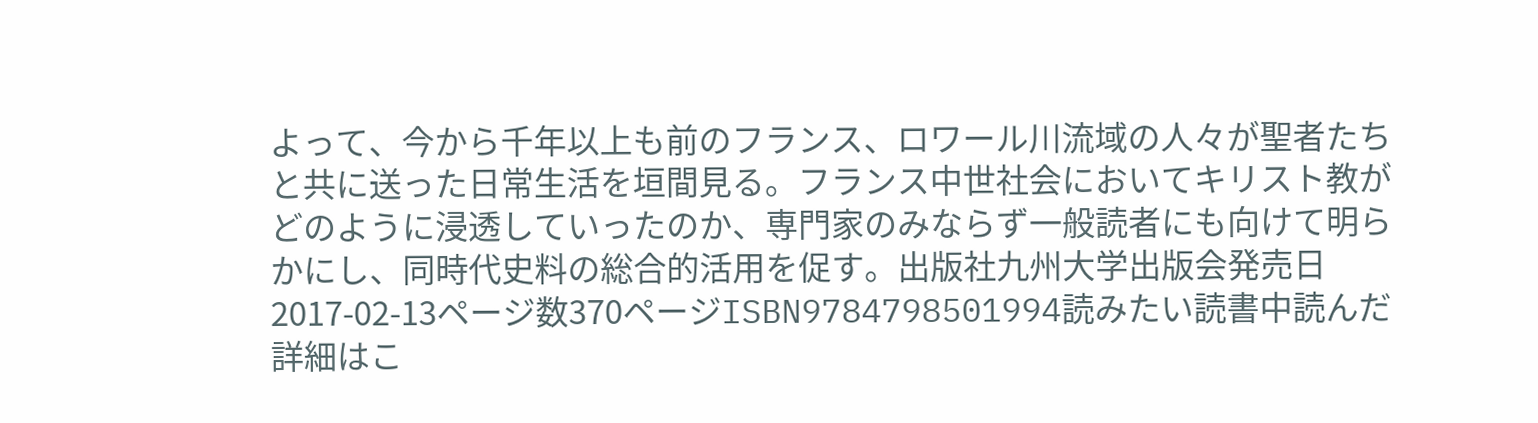よって、今から千年以上も前のフランス、ロワール川流域の人々が聖者たちと共に送った日常生活を垣間見る。フランス中世社会においてキリスト教がどのように浸透していったのか、専門家のみならず一般読者にも向けて明らかにし、同時代史料の総合的活用を促す。出版社九州大学出版会発売日2017-02-13ページ数370ページISBN9784798501994読みたい読書中読んだ詳細はこ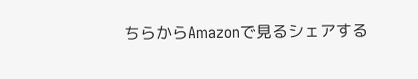ちらからAmazonで見るシェアする